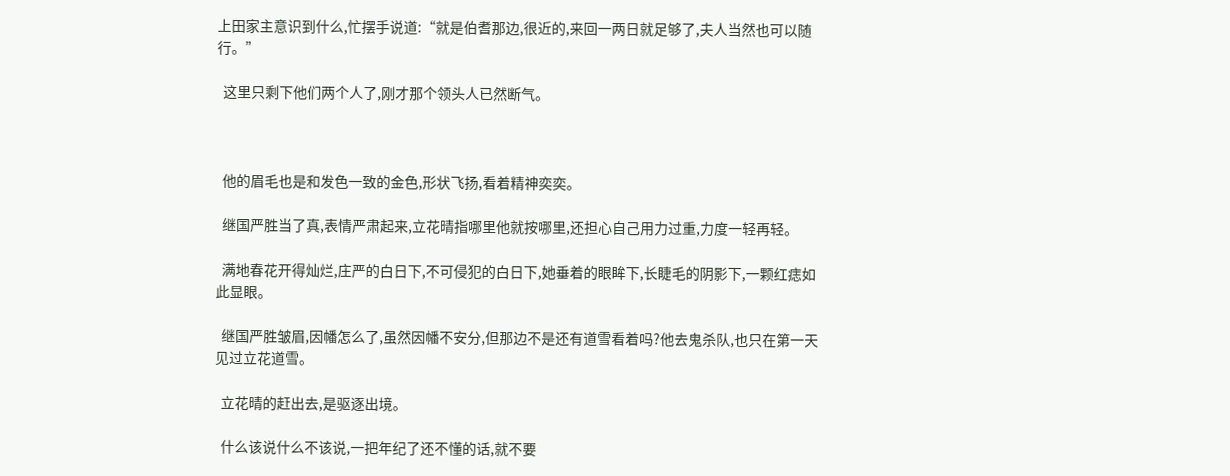上田家主意识到什么,忙摆手说道:“就是伯耆那边,很近的,来回一两日就足够了,夫人当然也可以随行。”

  这里只剩下他们两个人了,刚才那个领头人已然断气。



  他的眉毛也是和发色一致的金色,形状飞扬,看着精神奕奕。

  继国严胜当了真,表情严肃起来,立花晴指哪里他就按哪里,还担心自己用力过重,力度一轻再轻。

  满地春花开得灿烂,庄严的白日下,不可侵犯的白日下,她垂着的眼眸下,长睫毛的阴影下,一颗红痣如此显眼。

  继国严胜皱眉,因幡怎么了,虽然因幡不安分,但那边不是还有道雪看着吗?他去鬼杀队,也只在第一天见过立花道雪。

  立花晴的赶出去,是驱逐出境。

  什么该说什么不该说,一把年纪了还不懂的话,就不要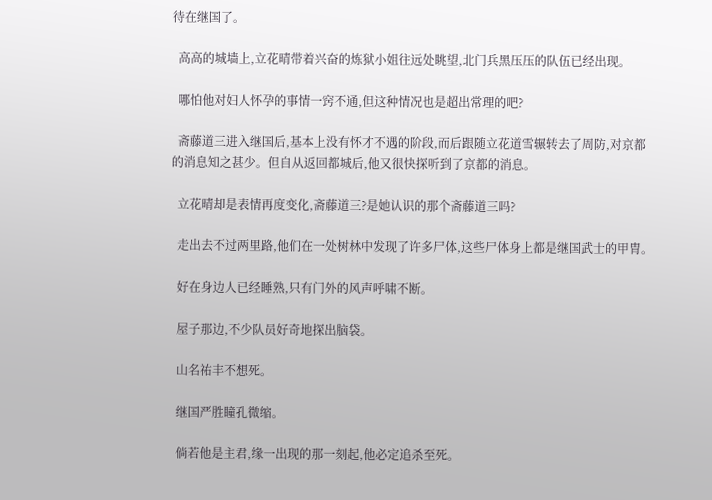待在继国了。

  高高的城墙上,立花晴带着兴奋的炼狱小姐往远处眺望,北门兵黑压压的队伍已经出现。

  哪怕他对妇人怀孕的事情一窍不通,但这种情况也是超出常理的吧?

  斋藤道三进入继国后,基本上没有怀才不遇的阶段,而后跟随立花道雪辗转去了周防,对京都的消息知之甚少。但自从返回都城后,他又很快探听到了京都的消息。

  立花晴却是表情再度变化,斋藤道三?是她认识的那个斋藤道三吗?

  走出去不过两里路,他们在一处树林中发现了许多尸体,这些尸体身上都是继国武士的甲胄。

  好在身边人已经睡熟,只有门外的风声呼啸不断。

  屋子那边,不少队员好奇地探出脑袋。

  山名祐丰不想死。

  继国严胜瞳孔微缩。

  倘若他是主君,缘一出现的那一刻起,他必定追杀至死。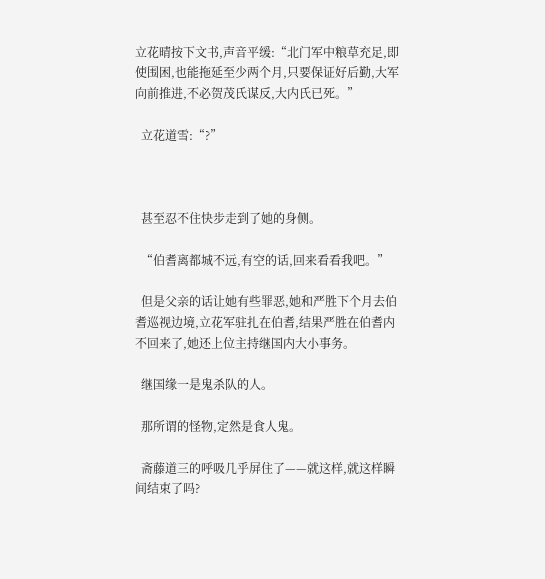立花晴按下文书,声音平缓:“北门军中粮草充足,即使围困,也能拖延至少两个月,只要保证好后勤,大军向前推进,不必贺茂氏谋反,大内氏已死。”

  立花道雪:“?”



  甚至忍不住快步走到了她的身侧。

  “伯耆离都城不远,有空的话,回来看看我吧。”

  但是父亲的话让她有些罪恶,她和严胜下个月去伯耆巡视边境,立花军驻扎在伯耆,结果严胜在伯耆内不回来了,她还上位主持继国内大小事务。

  继国缘一是鬼杀队的人。

  那所谓的怪物,定然是食人鬼。

  斋藤道三的呼吸几乎屏住了——就这样,就这样瞬间结束了吗?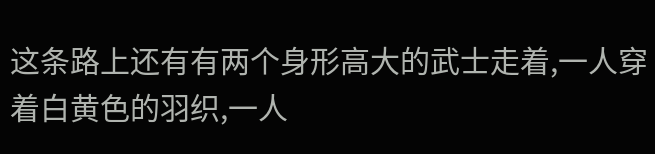这条路上还有有两个身形高大的武士走着,一人穿着白黄色的羽织,一人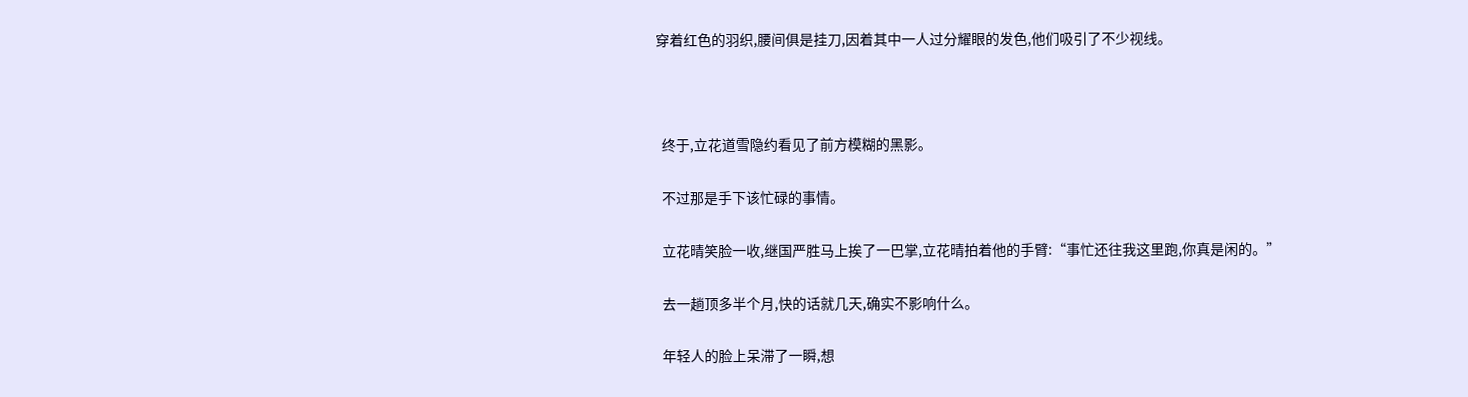穿着红色的羽织,腰间俱是挂刀,因着其中一人过分耀眼的发色,他们吸引了不少视线。



  终于,立花道雪隐约看见了前方模糊的黑影。

  不过那是手下该忙碌的事情。

  立花晴笑脸一收,继国严胜马上挨了一巴掌,立花晴拍着他的手臂:“事忙还往我这里跑,你真是闲的。”

  去一趟顶多半个月,快的话就几天,确实不影响什么。

  年轻人的脸上呆滞了一瞬,想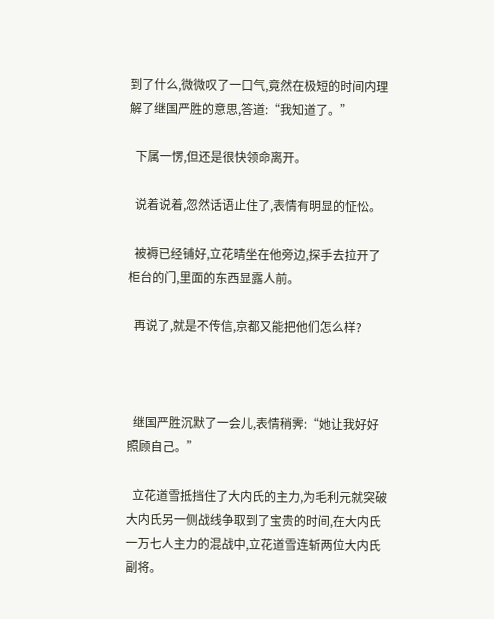到了什么,微微叹了一口气,竟然在极短的时间内理解了继国严胜的意思,答道:“我知道了。”

  下属一愣,但还是很快领命离开。

  说着说着,忽然话语止住了,表情有明显的怔忪。

  被褥已经铺好,立花晴坐在他旁边,探手去拉开了柜台的门,里面的东西显露人前。

  再说了,就是不传信,京都又能把他们怎么样?



  继国严胜沉默了一会儿,表情稍霁:“她让我好好照顾自己。”

  立花道雪抵挡住了大内氏的主力,为毛利元就突破大内氏另一侧战线争取到了宝贵的时间,在大内氏一万七人主力的混战中,立花道雪连斩两位大内氏副将。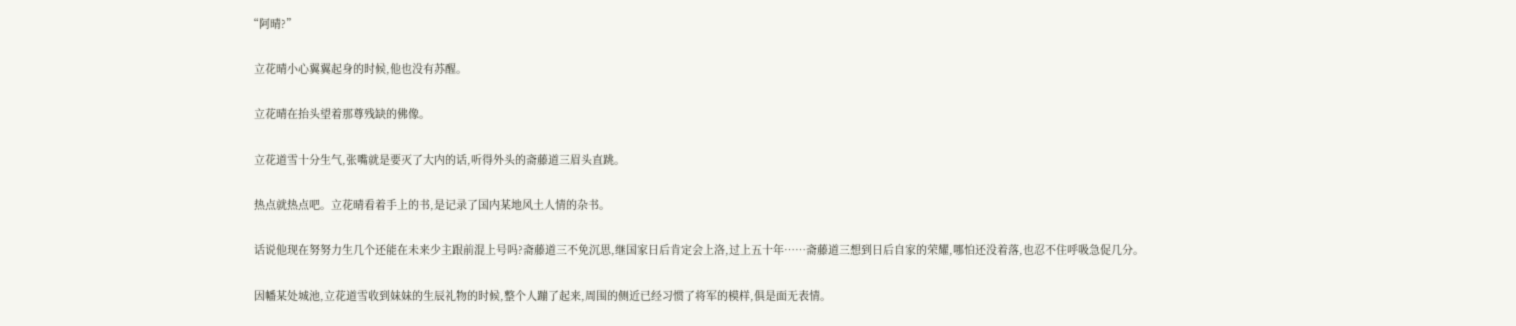“阿晴?”

  立花晴小心翼翼起身的时候,他也没有苏醒。

  立花晴在抬头望着那尊残缺的佛像。

  立花道雪十分生气,张嘴就是要灭了大内的话,听得外头的斋藤道三眉头直跳。

  热点就热点吧。立花晴看着手上的书,是记录了国内某地风土人情的杂书。

  话说他现在努努力生几个还能在未来少主跟前混上号吗?斋藤道三不免沉思,继国家日后肯定会上洛,过上五十年……斋藤道三想到日后自家的荣耀,哪怕还没着落,也忍不住呼吸急促几分。

  因幡某处城池,立花道雪收到妹妹的生辰礼物的时候,整个人蹦了起来,周围的侧近已经习惯了将军的模样,俱是面无表情。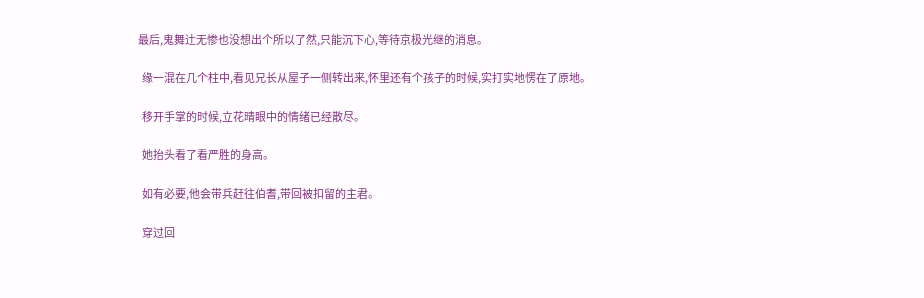最后,鬼舞辻无惨也没想出个所以了然,只能沉下心,等待京极光继的消息。

  缘一混在几个柱中,看见兄长从屋子一侧转出来,怀里还有个孩子的时候,实打实地愣在了原地。

  移开手掌的时候,立花晴眼中的情绪已经散尽。

  她抬头看了看严胜的身高。

  如有必要,他会带兵赶往伯耆,带回被扣留的主君。

  穿过回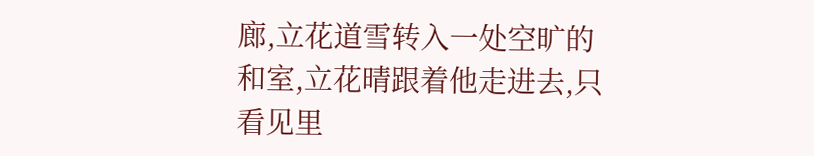廊,立花道雪转入一处空旷的和室,立花晴跟着他走进去,只看见里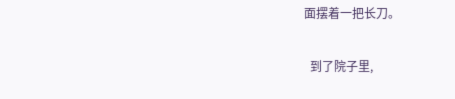面摆着一把长刀。

  到了院子里,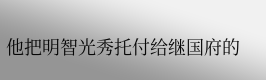他把明智光秀托付给继国府的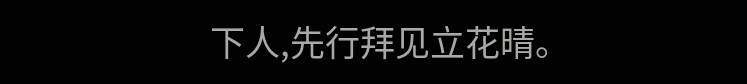下人,先行拜见立花晴。